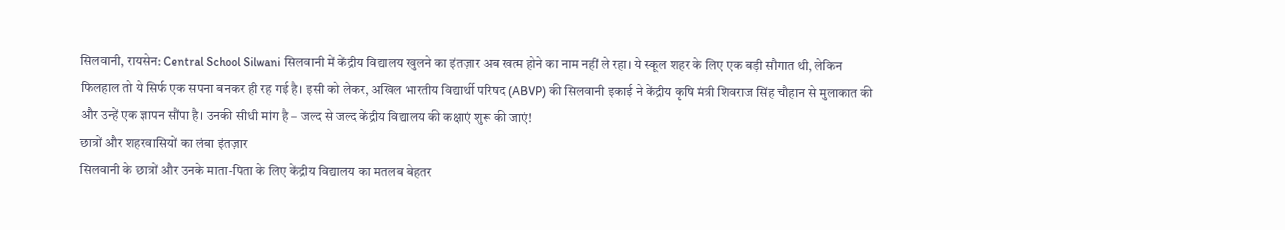सिलवानी, रायसेन: Central School Silwani सिलवानी में केंद्रीय विद्यालय खुलने का इंतज़ार अब खत्म होने का नाम नहीं ले रहा। ये स्कूल शहर के लिए एक बड़ी सौगात थी, लेकिन फिलहाल तो ये सिर्फ एक सपना बनकर ही रह गई है। इसी को लेकर, अखिल भारतीय विद्यार्थी परिषद (ABVP) की सिलवानी इकाई ने केंद्रीय कृषि मंत्री शिवराज सिंह चौहान से मुलाकात की और उन्हें एक ज्ञापन सौंपा है। उनकी सीधी मांग है – जल्द से जल्द केंद्रीय विद्यालय की कक्षाएं शुरू की जाएं!
छात्रों और शहरवासियों का लंबा इंतज़ार
सिलवानी के छात्रों और उनके माता-पिता के लिए केंद्रीय विद्यालय का मतलब बेहतर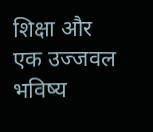शिक्षा और एक उज्जवल भविष्य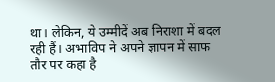था। लेकिन, ये उम्मीदें अब निराशा में बदल रही हैं। अभाविप ने अपने ज्ञापन में साफ तौर पर कहा है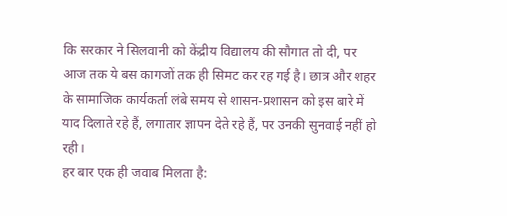कि सरकार ने सिलवानी को केंद्रीय विद्यालय की सौगात तो दी, पर आज तक ये बस कागजों तक ही सिमट कर रह गई है। छात्र और शहर के सामाजिक कार्यकर्ता लंबे समय से शासन-प्रशासन को इस बारे में याद दिलाते रहे हैं, लगातार ज्ञापन देते रहे हैं, पर उनकी सुनवाई नहीं हो रही।
हर बार एक ही जवाब मिलता है: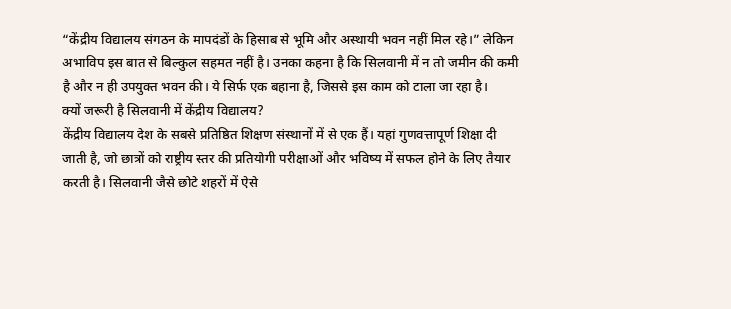“केंद्रीय विद्यालय संगठन के मापदंडों के हिसाब से भूमि और अस्थायी भवन नहीं मिल रहे।” लेकिन अभाविप इस बात से बिल्कुल सहमत नहीं है। उनका कहना है कि सिलवानी में न तो जमीन की कमी है और न ही उपयुक्त भवन की। ये सिर्फ एक बहाना है, जिससे इस काम को टाला जा रहा है।
क्यों जरूरी है सिलवानी में केंद्रीय विद्यालय?
केंद्रीय विद्यालय देश के सबसे प्रतिष्ठित शिक्षण संस्थानों में से एक हैं। यहां गुणवत्तापूर्ण शिक्षा दी जाती है, जो छात्रों को राष्ट्रीय स्तर की प्रतियोगी परीक्षाओं और भविष्य में सफल होने के लिए तैयार करती है। सिलवानी जैसे छोटे शहरों में ऐसे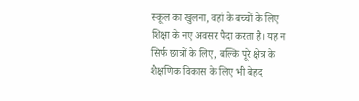स्कूल का खुलना, वहां के बच्चों के लिए शिक्षा के नए अवसर पैदा करता है। यह न सिर्फ छात्रों के लिए, बल्कि पूरे क्षेत्र के शैक्षणिक विकास के लिए भी बेहद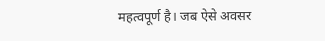महत्वपूर्ण है। जब ऐसे अवसर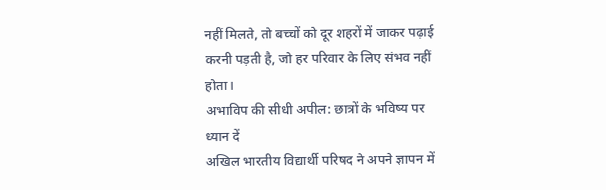नहीं मिलते, तो बच्चों को दूर शहरों में जाकर पढ़ाई करनी पड़ती है, जो हर परिवार के लिए संभव नहीं होता।
अभाविप की सीधी अपील: छात्रों के भविष्य पर ध्यान दें
अखिल भारतीय विद्यार्थी परिषद ने अपने ज्ञापन में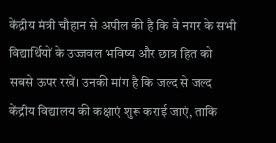केंद्रीय मंत्री चौहान से अपील की है कि वे नगर के सभी विद्यार्थियों के उज्जवल भविष्य और छात्र हित को सबसे ऊपर रखें। उनकी मांग है कि जल्द से जल्द केंद्रीय विद्यालय की कक्षाएं शुरू कराई जाएं, ताकि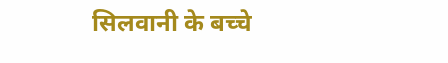सिलवानी के बच्चे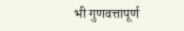भी गुणवत्तापूर्ण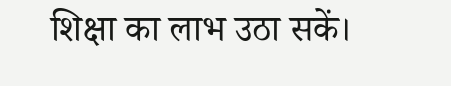शिक्षा का लाभ उठा सकें।